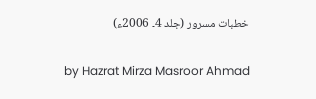خطبات مسرور (جلد 4۔ 2006ء)

by Hazrat Mirza Masroor Ahmad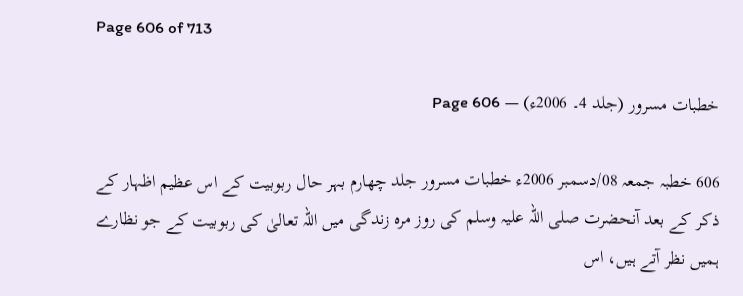Page 606 of 713

خطبات مسرور (جلد 4۔ 2006ء) — Page 606

606 خطبہ جمعہ 08/دسمبر 2006ء خطبات مسرور جلد چهارم بہر حال ربوبیت کے اس عظیم اظہار کے ذکر کے بعد آنحضرت صلی اللہ علیہ وسلم کی روز مرہ زندگی میں اللہ تعالیٰ کی ربوبیت کے جو نظارے ہمیں نظر آتے ہیں، اس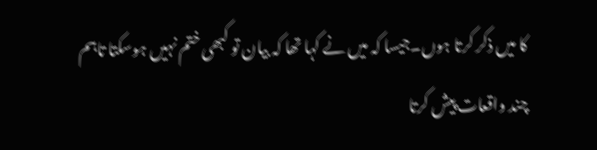کا میں ذکر کرتا ہوں۔جیسا کہ میں نے کہا تھا کہ بیان تو کبھی ختم نہیں ہوسکتا تاہم چند واقعات پیش کرتا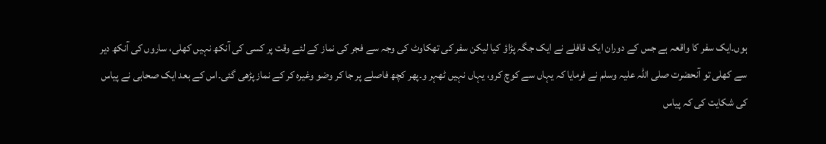ہوں۔ایک سفر کا واقعہ ہے جس کے دوران ایک قافلے نے ایک جگہ پڑاؤ کیا لیکن سفر کی تھکاوٹ کی وجہ سے فجر کی نماز کے لئے وقت پر کسی کی آنکھ نہیں کھلی، ساروں کی آنکھ دیر سے کھلی تو آنحضرت صلی اللہ علیہ وسلم نے فرمایا کہ یہاں سے کوچ کرو، یہاں نہیں ٹھہر و۔پھر کچھ فاصلے پر جا کر وضو وغیرہ کر کے نماز پڑھی گئی۔اس کے بعد ایک صحابی نے پیاس کی شکایت کی کہ پیاس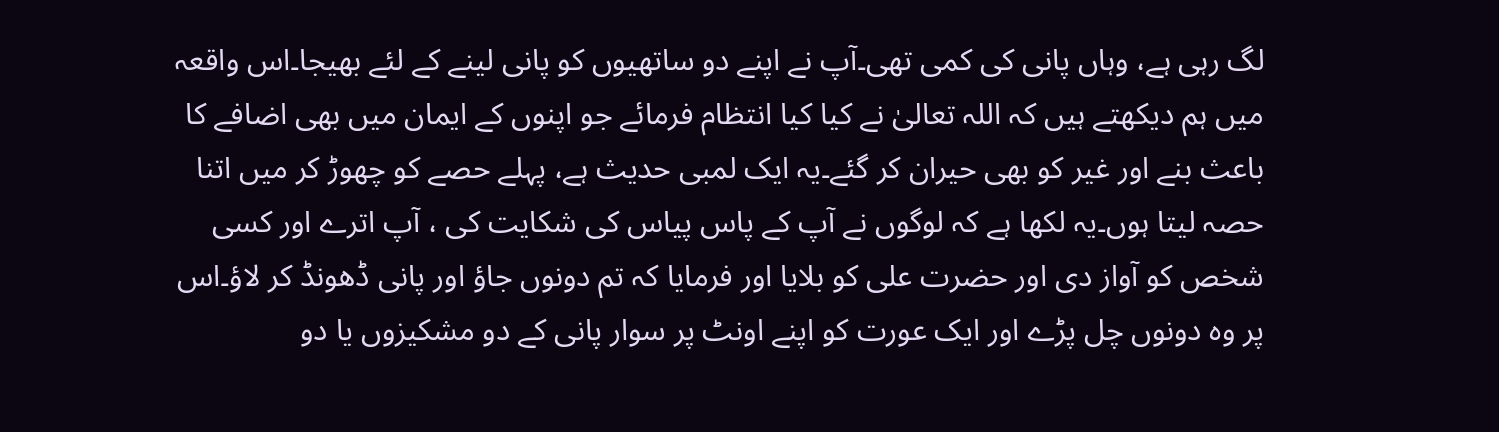لگ رہی ہے، وہاں پانی کی کمی تھی۔آپ نے اپنے دو ساتھیوں کو پانی لینے کے لئے بھیجا۔اس واقعہ میں ہم دیکھتے ہیں کہ اللہ تعالیٰ نے کیا کیا انتظام فرمائے جو اپنوں کے ایمان میں بھی اضافے کا باعث بنے اور غیر کو بھی حیران کر گئے۔یہ ایک لمبی حدیث ہے، پہلے حصے کو چھوڑ کر میں اتنا حصہ لیتا ہوں۔یہ لکھا ہے کہ لوگوں نے آپ کے پاس پیاس کی شکایت کی ، آپ اترے اور کسی شخص کو آواز دی اور حضرت علی کو بلایا اور فرمایا کہ تم دونوں جاؤ اور پانی ڈھونڈ کر لاؤ۔اس پر وہ دونوں چل پڑے اور ایک عورت کو اپنے اونٹ پر سوار پانی کے دو مشکیزوں یا دو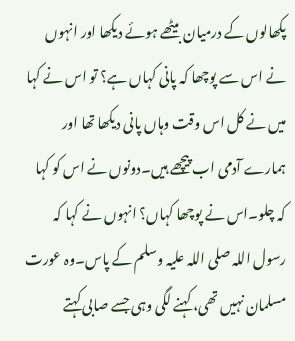پکھالوں کے درمیان بیٹھے ہوئے دیکھا اور انہوں نے اس سے پوچھا کہ پانی کہاں ہے؟ تو اس نے کہا میں نے کل اس وقت وہاں پانی دیکھا تھا اور ہمارے آدمی اب پیچھے ہیں۔دونوں نے اس کو کہا کہ چلو۔اس نے پوچھا کہاں؟ انہوں نے کہا کہ رسول اللہ صلی اللہ علیہ وسلم کے پاس۔وہ عورت مسلمان نہیں تھی، کہنے لگی وہی جسے صابی کہتے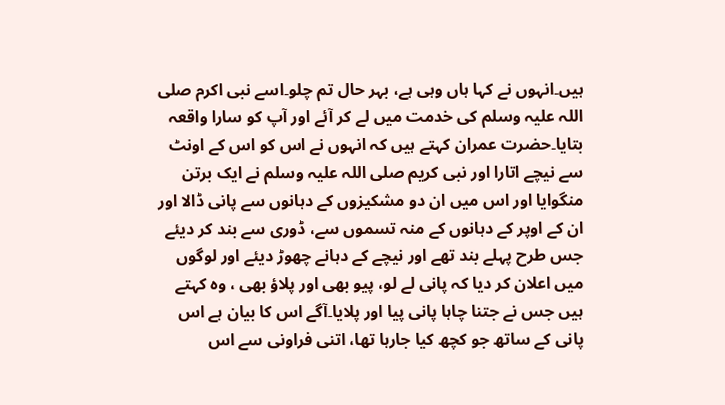ہیں۔انہوں نے کہا ہاں وہی ہے، بہر حال تم چلو۔اسے نبی اکرم صلی اللہ علیہ وسلم کی خدمت میں لے کر آئے اور آپ کو سارا واقعہ بتایا۔حضرت عمران کہتے ہیں کہ انہوں نے اس کو اس کے اونٹ سے نیچے اتارا اور نبی کریم صلی اللہ علیہ وسلم نے ایک برتن منگوایا اور اس میں ان دو مشکیزوں کے دہانوں سے پانی ڈالا اور ان کے اوپر کے دہانوں کے منہ تسموں سے، ڈوری سے بند کر دیئے جس طرح پہلے بند تھے اور نیچے کے دہانے چھوڑ دیئے اور لوگوں میں اعلان کر دیا کہ پانی لے لو، پیو بھی اور پلاؤ بھی ، وہ کہتے ہیں جس نے جتنا چاہا پانی پیا اور پلایا۔آگے اس کا بیان ہے اس پانی کے ساتھ جو کچھ کیا جارہا تھا، اتنی فراونی سے اس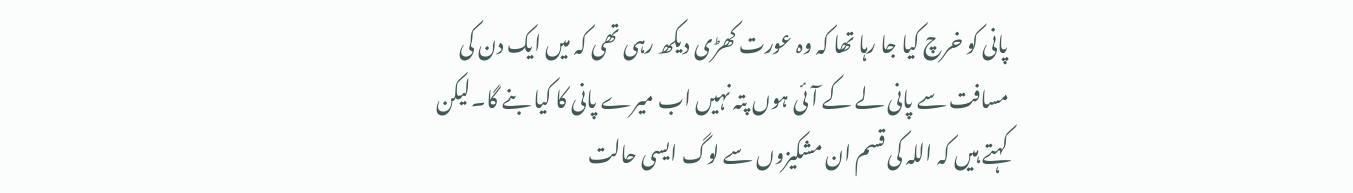پانی کو خرچ کیا جا رہا تھا کہ وہ عورت کھڑی دیکھ رہی تھی کہ میں ایک دن کی مسافت سے پانی لے کے آئی ہوں پتہ نہیں اب میرے پانی کا کیا بنے گا۔لیکن کہتے ہیں کہ اللہ کی قسم ان مشکیزوں سے لوگ ایسی حالت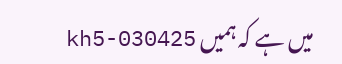میں ہے کہ ہمیں kh5-030425